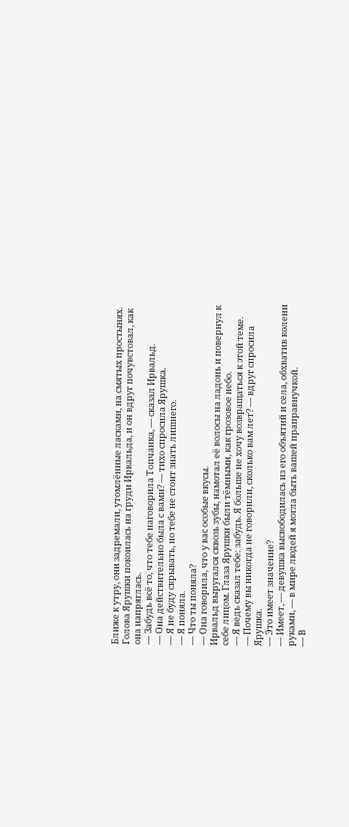Ближе к утру, они задремали, утомлённые ласками, на смятых простынях. Голова Ярушки покоилась на груди Ирвальда, и он вдруг почувстовал, как она напряглась.
— Забудь всё то, что тебе наговорила Топчанка, — сказал Ирвальд.
— Она действительно была с вами? — тихо спросила Ярушка.
— Я не буду скрывать, но тебе не стоит знать лишнего.
— Я поняла.
— Что ты поняла?
— Она говорила, что у вас особые вкусы.
Ирвальд выругался сквозь зубы, намотал её волосы на ладонь и повернул к себе лицом. Глаза Ярушки были тёмными, как грозовое небо.
— Я ведь сказал тебе: забудь. Я больше не хочу возвращаться к этой теме.
— Почему вы никогда не говорили, сколько вам лет? — вдруг спросила Ярушка.
— Это имеет значение?
— Имеет, — девушка высвободилась из его объятий и села, обхватив колени руками, — в мире людей я могла быть вашей праправнучкой.
— В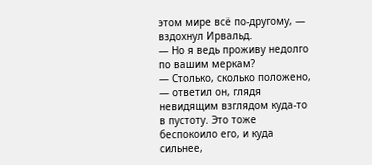этом мире всё по-другому, — вздохнул Ирвальд.
— Но я ведь проживу недолго по вашим меркам?
— Столько, сколько положено, — ответил он, глядя невидящим взглядом куда-то в пустоту. Это тоже беспокоило его, и куда сильнее,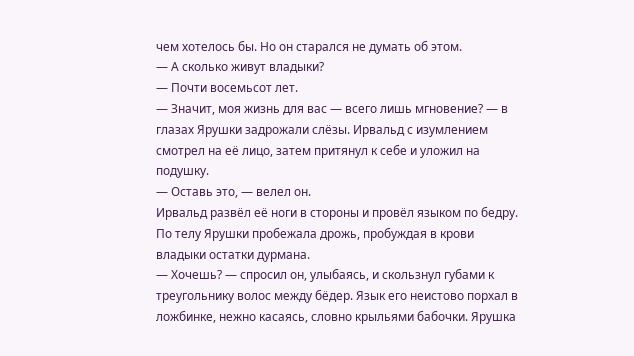чем хотелось бы. Но он старался не думать об этом.
— А сколько живут владыки?
— Почти восемьсот лет.
— Значит, моя жизнь для вас — всего лишь мгновение? — в глазах Ярушки задрожали слёзы. Ирвальд с изумлением смотрел на её лицо, затем притянул к себе и уложил на подушку.
— Оставь это, — велел он.
Ирвальд развёл её ноги в стороны и провёл языком по бедру. По телу Ярушки пробежала дрожь, пробуждая в крови владыки остатки дурмана.
— Хочешь? — спросил он, улыбаясь, и скользнул губами к треугольнику волос между бёдер. Язык его неистово порхал в ложбинке, нежно касаясь, словно крыльями бабочки. Ярушка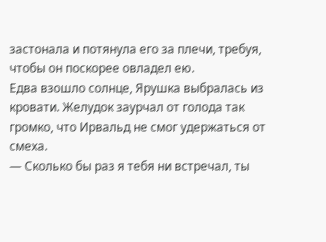застонала и потянула его за плечи, требуя, чтобы он поскорее овладел ею.
Едва взошло солнце, Ярушка выбралась из кровати. Желудок заурчал от голода так громко, что Ирвальд не смог удержаться от смеха.
— Сколько бы раз я тебя ни встречал, ты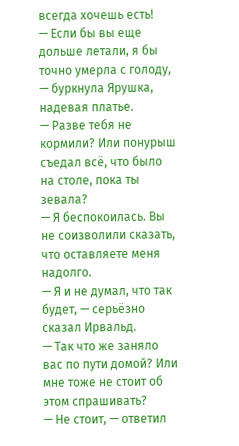всегда хочешь есть!
— Если бы вы еще дольше летали, я бы точно умерла с голоду, — буркнула Ярушка, надевая платье.
— Разве тебя не кормили? Или понурыш съедал всё, что было на столе, пока ты зевала?
— Я беспокоилась. Вы не соизволили сказать, что оставляете меня надолго.
— Я и не думал, что так будет, — серьёзно сказал Ирвальд.
— Так что же заняло вас по пути домой? Или мне тоже не стоит об этом спрашивать?
— Не стоит, — ответил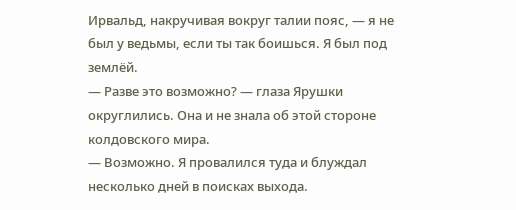Ирвальд, накручивая вокруг талии пояс, — я не был у ведьмы, если ты так боишься. Я был под землёй.
— Разве это возможно? — глаза Ярушки округлились. Она и не знала об этой стороне колдовского мира.
— Возможно. Я провалился туда и блуждал несколько дней в поисках выхода.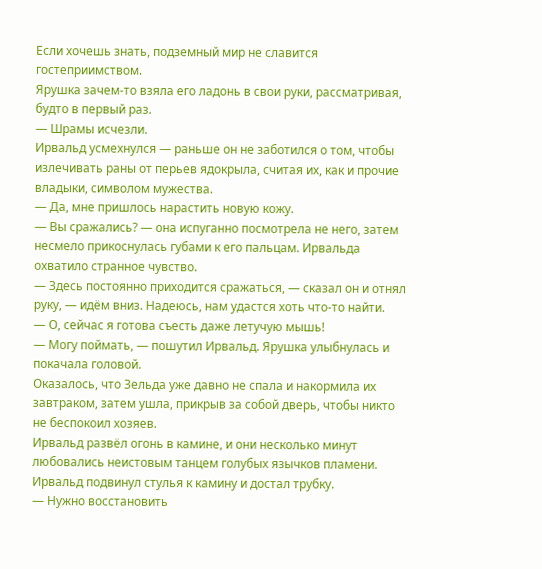Если хочешь знать, подземный мир не славится гостеприимством.
Ярушка зачем-то взяла его ладонь в свои руки, рассматривая, будто в первый раз.
— Шрамы исчезли.
Ирвальд усмехнулся — раньше он не заботился о том, чтобы излечивать раны от перьев ядокрыла, считая их, как и прочие владыки, символом мужества.
— Да, мне пришлось нарастить новую кожу.
— Вы сражались? — она испуганно посмотрела не него, затем несмело прикоснулась губами к его пальцам. Ирвальда охватило странное чувство.
— Здесь постоянно приходится сражаться, — сказал он и отнял руку, — идём вниз. Надеюсь, нам удастся хоть что-то найти.
— О, сейчас я готова съесть даже летучую мышь!
— Могу поймать, — пошутил Ирвальд. Ярушка улыбнулась и покачала головой.
Оказалось, что Зельда уже давно не спала и накормила их завтраком, затем ушла, прикрыв за собой дверь, чтобы никто не беспокоил хозяев.
Ирвальд развёл огонь в камине, и они несколько минут любовались неистовым танцем голубых язычков пламени. Ирвальд подвинул стулья к камину и достал трубку.
— Нужно восстановить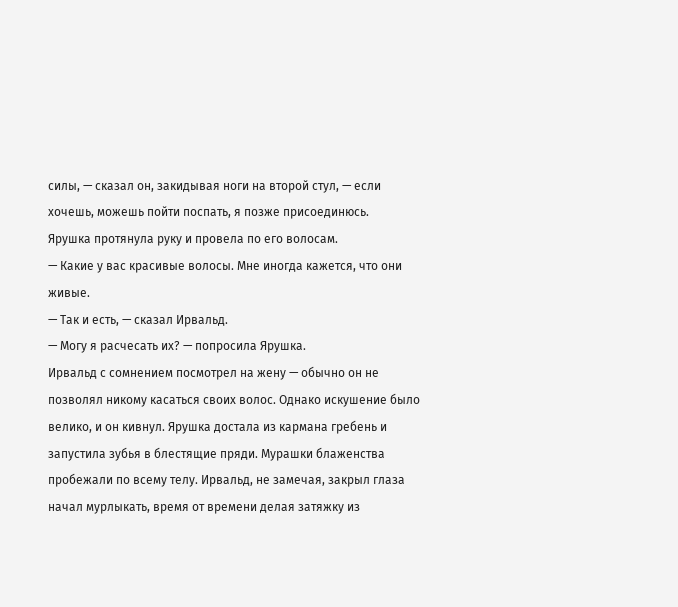силы, — сказал он, закидывая ноги на второй стул, — если хочешь, можешь пойти поспать, я позже присоединюсь.
Ярушка протянула руку и провела по его волосам.
— Какие у вас красивые волосы. Мне иногда кажется, что они живые.
— Так и есть, — сказал Ирвальд.
— Могу я расчесать их? — попросила Ярушка.
Ирвальд с сомнением посмотрел на жену — обычно он не позволял никому касаться своих волос. Однако искушение было велико, и он кивнул. Ярушка достала из кармана гребень и запустила зубья в блестящие пряди. Мурашки блаженства пробежали по всему телу. Ирвальд, не замечая, закрыл глаза начал мурлыкать, время от времени делая затяжку из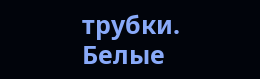трубки. Белые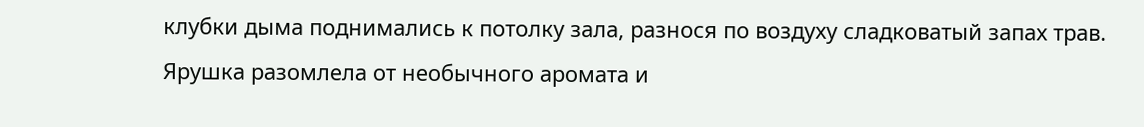клубки дыма поднимались к потолку зала, разнося по воздуху сладковатый запах трав. Ярушка разомлела от необычного аромата и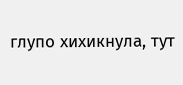глупо хихикнула, тут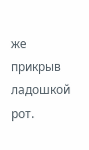же прикрыв ладошкой рот.